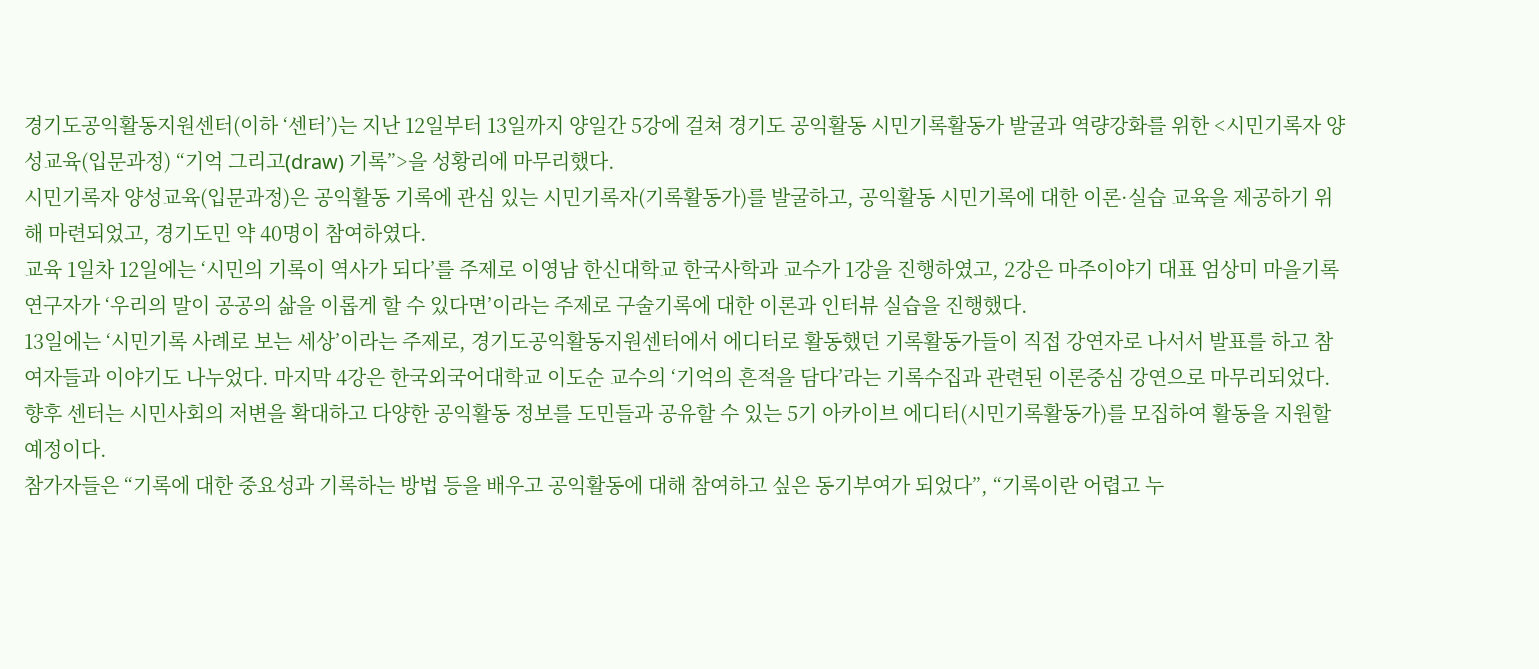경기도공익활동지원센터(이하 ‘센터’)는 지난 12일부터 13일까지 양일간 5강에 걸쳐 경기도 공익활동 시민기록활동가 발굴과 역량강화를 위한 <시민기록자 양성교육(입문과정) “기억 그리고(draw) 기록”>을 성황리에 마무리했다.
시민기록자 양성교육(입문과정)은 공익활동 기록에 관심 있는 시민기록자(기록활동가)를 발굴하고, 공익활동 시민기록에 대한 이론·실습 교육을 제공하기 위해 마련되었고, 경기도민 약 40명이 참여하였다.
교육 1일차 12일에는 ‘시민의 기록이 역사가 되다’를 주제로 이영남 한신대학교 한국사학과 교수가 1강을 진행하였고, 2강은 마주이야기 대표 엄상미 마을기록 연구자가 ‘우리의 말이 공공의 삶을 이롭게 할 수 있다면’이라는 주제로 구술기록에 대한 이론과 인터뷰 실습을 진행했다.
13일에는 ‘시민기록 사례로 보는 세상’이라는 주제로, 경기도공익활동지원센터에서 에디터로 활동했던 기록활동가들이 직접 강연자로 나서서 발표를 하고 참여자들과 이야기도 나누었다. 마지막 4강은 한국외국어대학교 이도순 교수의 ‘기억의 흔적을 담다’라는 기록수집과 관련된 이론중심 강연으로 마무리되었다.
향후 센터는 시민사회의 저변을 확대하고 다양한 공익활동 정보를 도민들과 공유할 수 있는 5기 아카이브 에디터(시민기록활동가)를 모집하여 활동을 지원할 예정이다.
참가자들은 “기록에 대한 중요성과 기록하는 방법 등을 배우고 공익활동에 대해 참여하고 싶은 동기부여가 되었다”, “기록이란 어렵고 누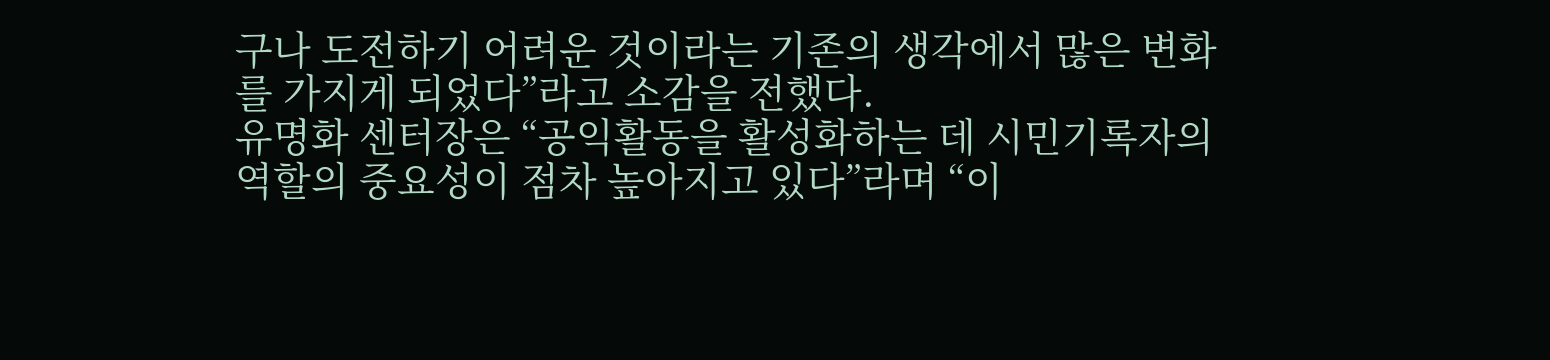구나 도전하기 어려운 것이라는 기존의 생각에서 많은 변화를 가지게 되었다”라고 소감을 전했다.
유명화 센터장은 “공익활동을 활성화하는 데 시민기록자의 역할의 중요성이 점차 높아지고 있다”라며 “이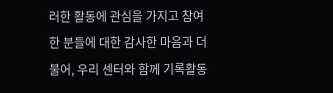러한 활동에 관심을 가지고 참여한 분들에 대한 감사한 마음과 더불어, 우리 센터와 함께 기록활동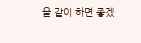을 같이 하면 좋겠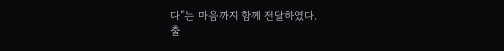다”는 마음까지 함께 전달하였다.
출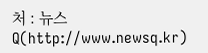처 : 뉴스Q(http://www.newsq.kr)